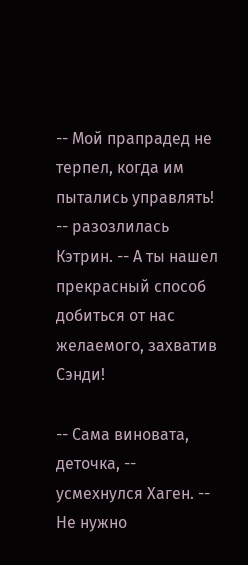-- Мой прапрадед не терпел, когда им пытались управлять! -- разозлилась Кэтрин. -- А ты нашел прекрасный способ добиться от нас желаемого, захватив Сэнди!

-- Сама виновата, деточка, -- усмехнулся Хаген. -- Не нужно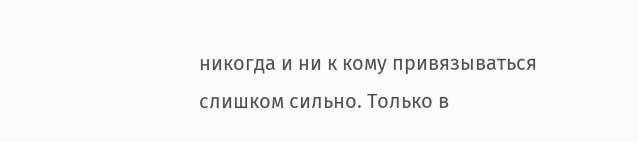никогда и ни к кому привязываться слишком сильно. Только в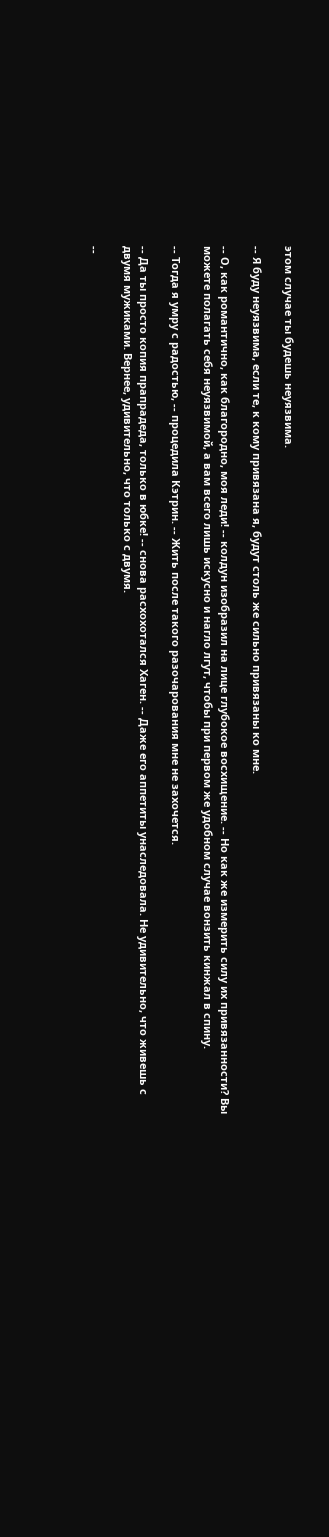этом случае ты будешь неуязвима.

-- Я буду неуязвима, если те, к кому привязана я, будут столь же сильно привязаны ко мне.

-- О, как романтично, как благородно, моя леди! -- колдун изобразил на лице глубокое восхищение. -- Но как же измерить силу их привязанности? Вы можете полагать себя неуязвимой, а вам всего лишь искусно и нагло лгут, чтобы при первом же удобном случае вонзить кинжал в спину.

-- Тогда я умру с радостью, -- процедила Кэтрин. -- Жить после такого разочарования мне не захочется.

-- Да ты просто копия прапрадеда, только в юбке! -- снова расхохотался Хаген. -- Даже его аппетиты унаследовала. Не удивительно, что живешь с двумя мужиками. Вернее, удивительно, что только с двумя.

--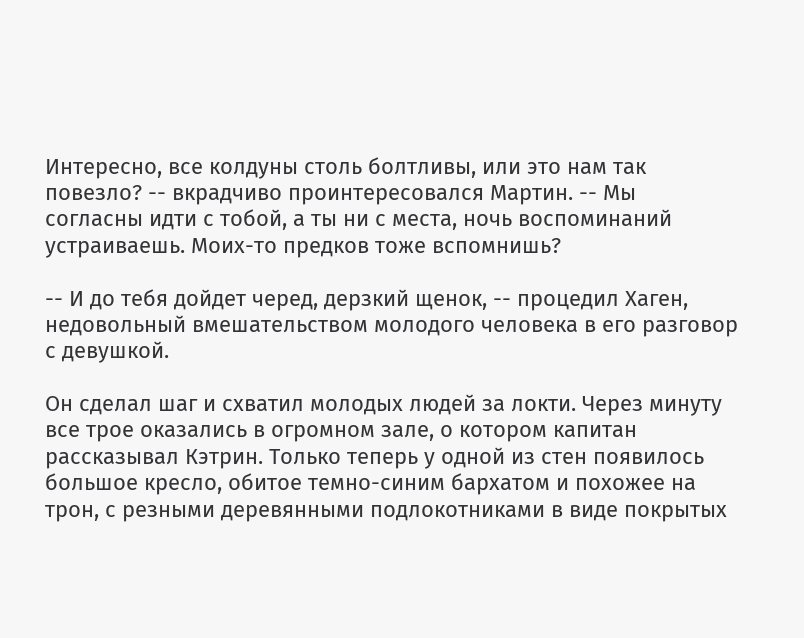Интересно, все колдуны столь болтливы, или это нам так повезло? -- вкрадчиво проинтересовался Мартин. -- Мы согласны идти с тобой, а ты ни с места, ночь воспоминаний устраиваешь. Моих-то предков тоже вспомнишь?

-- И до тебя дойдет черед, дерзкий щенок, -- процедил Хаген, недовольный вмешательством молодого человека в его разговор с девушкой.

Он сделал шаг и схватил молодых людей за локти. Через минуту все трое оказались в огромном зале, о котором капитан рассказывал Кэтрин. Только теперь у одной из стен появилось большое кресло, обитое темно-синим бархатом и похожее на трон, с резными деревянными подлокотниками в виде покрытых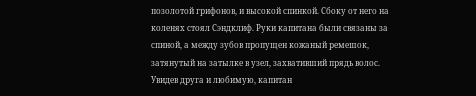позолотой грифонов, и высокой спинкой. Сбоку от него на коленях стоял Сэндклиф. Руки капитана были связаны за спиной, а между зубов пропущен кожаный ремешок, затянутый на затылке в узел, захвативший прядь волос. Увидев друга и любимую, капитан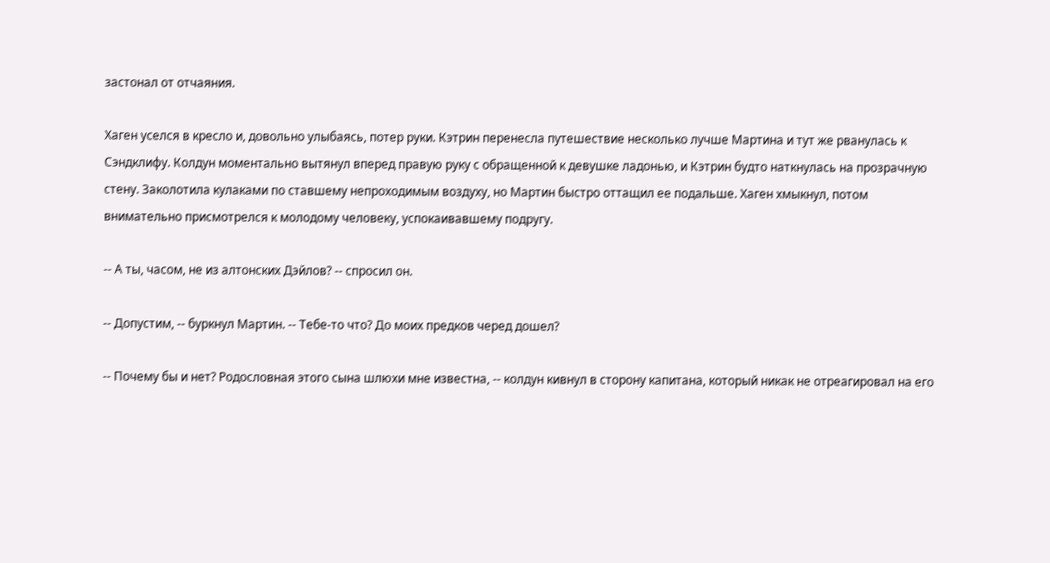застонал от отчаяния.

Хаген уселся в кресло и, довольно улыбаясь, потер руки. Кэтрин перенесла путешествие несколько лучше Мартина и тут же рванулась к Сэндклифу. Колдун моментально вытянул вперед правую руку с обращенной к девушке ладонью, и Кэтрин будто наткнулась на прозрачную стену. Заколотила кулаками по ставшему непроходимым воздуху, но Мартин быстро оттащил ее подальше. Хаген хмыкнул, потом внимательно присмотрелся к молодому человеку, успокаивавшему подругу.

-- А ты, часом, не из алтонских Дэйлов? -- спросил он.

-- Допустим, -- буркнул Мартин. -- Тебе-то что? До моих предков черед дошел?

-- Почему бы и нет? Родословная этого сына шлюхи мне известна, -- колдун кивнул в сторону капитана, который никак не отреагировал на его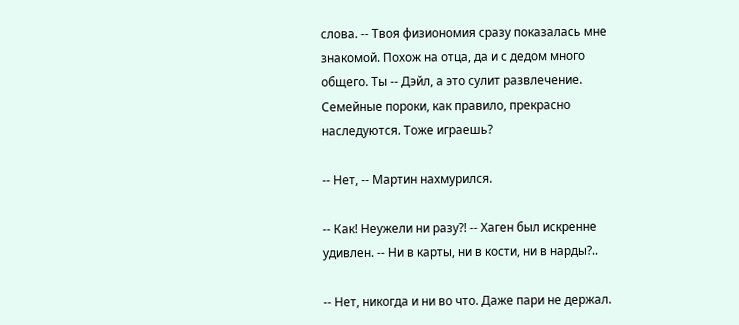слова. -- Твоя физиономия сразу показалась мне знакомой. Похож на отца, да и с дедом много общего. Ты -- Дэйл, а это сулит развлечение. Семейные пороки, как правило, прекрасно наследуются. Тоже играешь?

-- Нет, -- Мартин нахмурился.

-- Как! Неужели ни разу?! -- Хаген был искренне удивлен. -- Ни в карты, ни в кости, ни в нарды?..

-- Нет, никогда и ни во что. Даже пари не держал.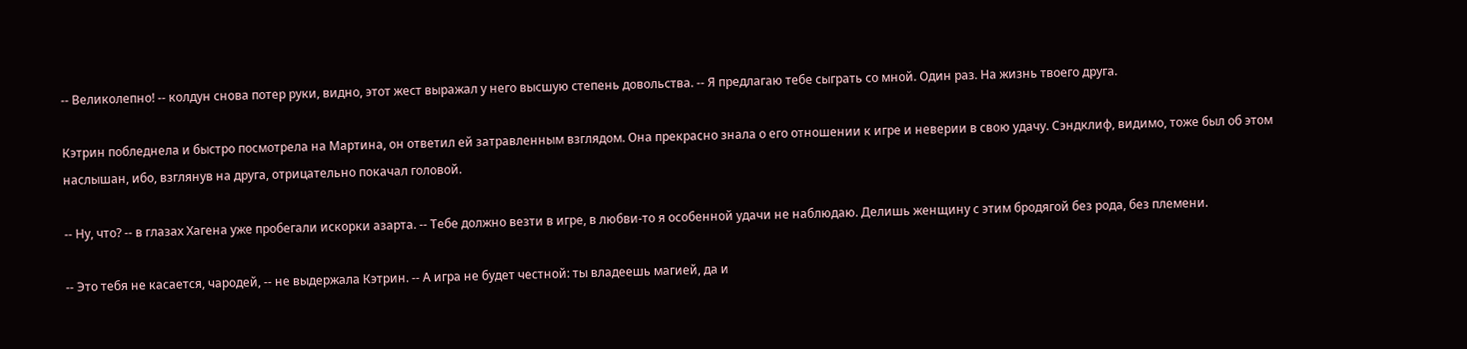-- Великолепно! -- колдун снова потер руки, видно, этот жест выражал у него высшую степень довольства. -- Я предлагаю тебе сыграть со мной. Один раз. На жизнь твоего друга.

Кэтрин побледнела и быстро посмотрела на Мартина, он ответил ей затравленным взглядом. Она прекрасно знала о его отношении к игре и неверии в свою удачу. Сэндклиф, видимо, тоже был об этом наслышан, ибо, взглянув на друга, отрицательно покачал головой.

-- Ну, что? -- в глазах Хагена уже пробегали искорки азарта. -- Тебе должно везти в игре, в любви-то я особенной удачи не наблюдаю. Делишь женщину с этим бродягой без рода, без племени.

-- Это тебя не касается, чародей, -- не выдержала Кэтрин. -- А игра не будет честной: ты владеешь магией, да и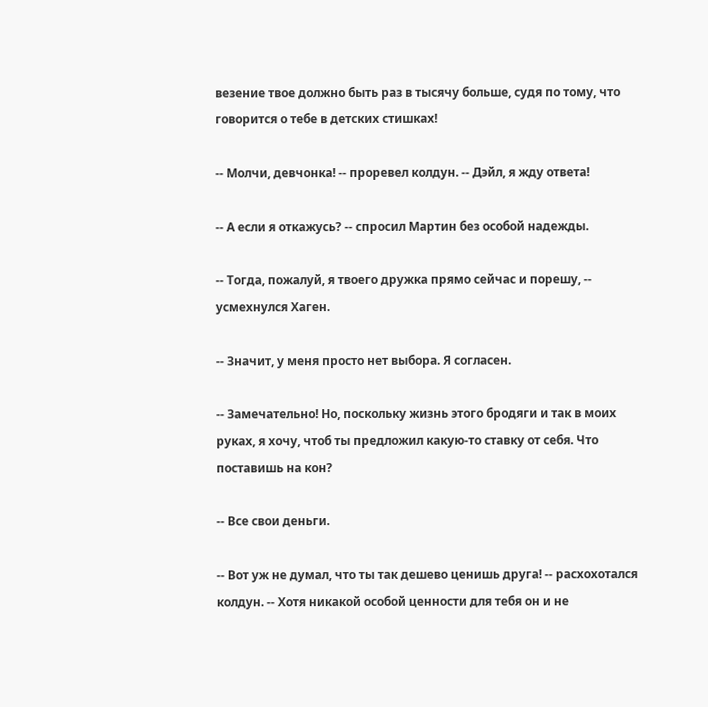везение твое должно быть раз в тысячу больше, судя по тому, что говорится о тебе в детских стишках!

-- Молчи, девчонка! -- проревел колдун. -- Дэйл, я жду ответа!

-- А если я откажусь? -- спросил Мартин без особой надежды.

-- Тогда, пожалуй, я твоего дружка прямо сейчас и порешу, -- усмехнулся Хаген.

-- Значит, у меня просто нет выбора. Я согласен.

-- Замечательно! Но, поскольку жизнь этого бродяги и так в моих руках, я хочу, чтоб ты предложил какую-то ставку от себя. Что поставишь на кон?

-- Все свои деньги.

-- Вот уж не думал, что ты так дешево ценишь друга! -- расхохотался колдун. -- Хотя никакой особой ценности для тебя он и не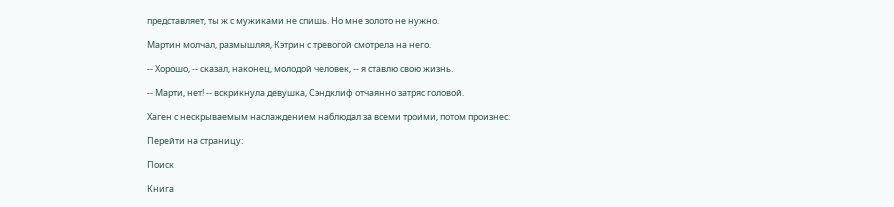представляет, ты ж с мужиками не спишь. Но мне золото не нужно.

Мартин молчал, размышляя, Кэтрин с тревогой смотрела на него.

-- Хорошо, -- сказал, наконец, молодой человек, -- я ставлю свою жизнь.

-- Марти, нет! -- вскрикнула девушка, Сэндклиф отчаянно затряс головой.

Хаген с нескрываемым наслаждением наблюдал за всеми троими, потом произнес:

Перейти на страницу:

Поиск

Книга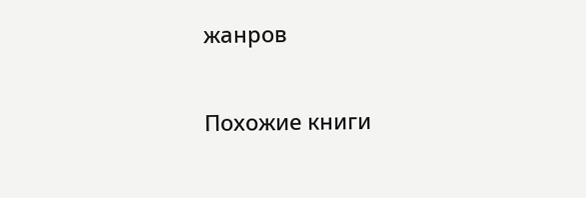жанров

Похожие книги